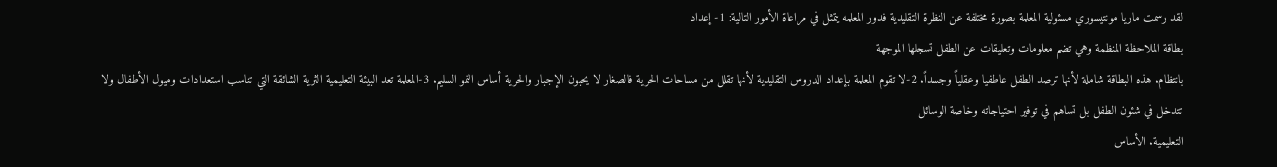لقد رسمت ماريا مونتيسوري مسئولية المعلمة بصورة مختلفة عن النظرة التقليدية فدور المعلمه يتمثل في مراعاة الأمور التالية: 1- إعداد
بطاقة الملاحظة المنظمة وهي تضم معلومات وتعليقات عن الطفل تسجلها الموجهة
بانتظام. هذه البطاقة شاملة لأنها ترصد الطفل عاطفيا وعقلياً وجسداً. 2-لا تقوم المعلمة بإعداد الدروس التقليدية لأنها تقلل من مساحات الحرية فالصغار لا يحبون الإجبار والحرية أساس النمو السليم. 3-المعلمة تعد البيئة التعليمية الثرية الشائقة التي تناسب استعدادات وميول الأطفال ولا
تتدخل في شئون الطفل بل تساهم في توفير احتياجاته وخاصة الوسائل
التعليمية. الأساس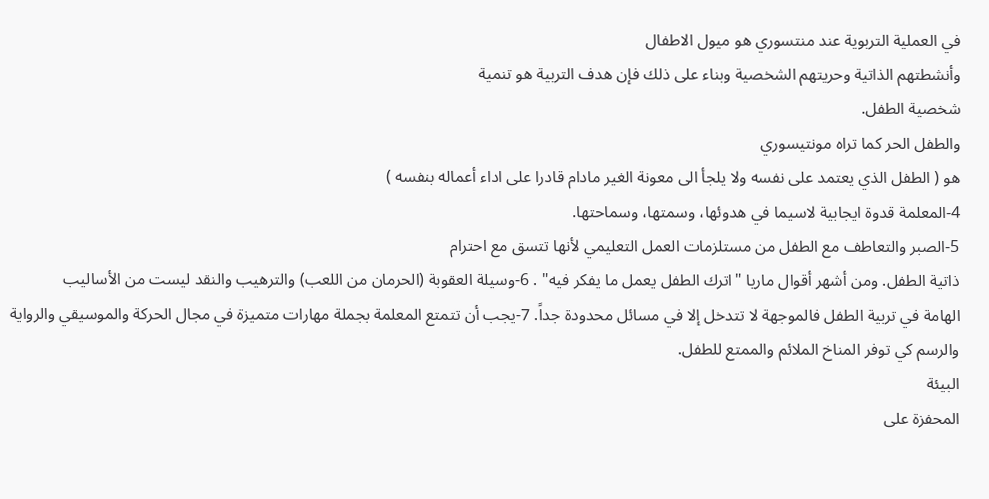في العملية التربوية عند منتسوري هو ميول الاطفال
وأنشطتهم الذاتية وحريتهم الشخصية وبناء على ذلك فإن هدف التربية هو تنمية
شخصية الطفل.
والطفل الحر كما تراه مونتيسوري
هو ( الطفل الذي يعتمد على نفسه ولا يلجأ الى معونة الغير مادام قادرا على اداء أعماله بنفسه )
4-المعلمة قدوة ايجابية لاسيما في هدوئها، وسمتها، وسماحتها.
5-الصبر والتعاطف مع الطفل من مستلزمات العمل التعليمي لأنها تتسق مع احترام
ذاتية الطفل. ومن أشهر أقوال ماريا "اترك الطفل يعمل ما يفكر فيه" . 6-وسيلة العقوبة (الحرمان من اللعب) والترهيب والنقد ليست من الأساليب
الهامة في تربية الطفل فالموجهة لا تتدخل إلا في مسائل محدودة جداً. 7-يجب أن تتمتع المعلمة بجملة مهارات متميزة في مجال الحركة والموسيقي والرواية والرسم كي توفر المناخ الملائم والممتع للطفل.
البيئة
المحفزة على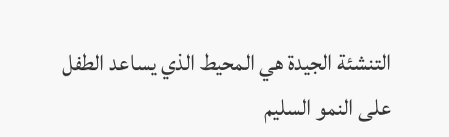التنشئة الجيدة هي المحيط الذي يساعد الطفل على النمو السليم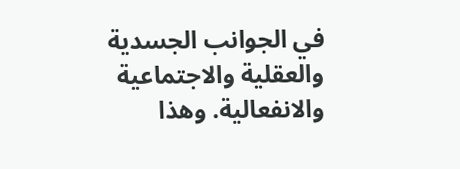في الجوانب الجسدية
والعقلية والاجتماعية والانفعالية. وهذا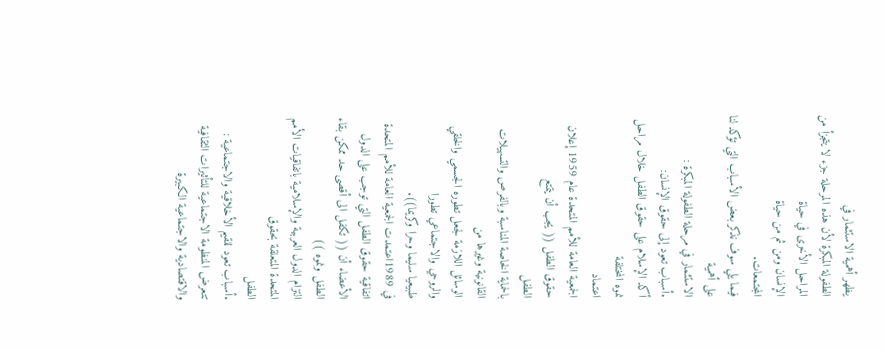يظهر أهمية الاستثمار في
الطفولة المبكرة لأن هذه المرحلة جزء لا يتجزأ من المراحل الأخرى في حياة
الإنسان ومن ثم من حياة
المجتمعات.
فيما يلي سوف نذكر بعض الأسباب التي تؤكد لنا على أهمية
الاستثمار في مرحلة الطفولة المبكرة :
.أسباب تعود إلى حقوق الإنسان:
أكد الإسلام على حقوق الطفل خلال مراحل نموه المختلفة
اعتماد
الجمعية العامة للأمم المتحدة عام 1959 إعلان حقوق الطفل (( يجب أن يتمتع
الطفل
بالحماية الخاصة المناسبة وبالفرص والتسهيلات القانونية وغيرها من
الوسائل اللازمة لجعل تطوره الجسمي والخلقي والروحي والاجتماعي تطورا
طبيعيا سليما وحرا وكريما)).
في 1989اعتمدت الجمعية العامة للأمم المتحدة اتفاقية حقوق الطفل التي توجب على الدول
الأعضاء أن (( تكفل الى أقصى حد ممكن بقاء الطفل ونموه ))
التزام الدول العربية والإسلامية باتفاقيات الأمم المتحدة المتعلقة بحقوق
الطفل
.أسباب تعود للقيم الأخلاقية والاجتماعية :
تتعرض المنظومة الاجتماعية للتأثيرات الثقافية والاقتصادية والاجتماعية الكبيرة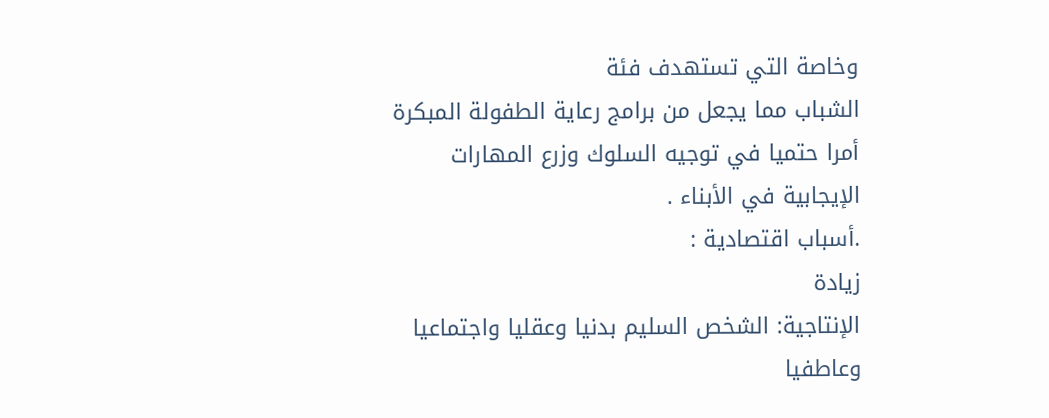وخاصة التي تستهدف فئة
الشباب مما يجعل من برامج رعاية الطفولة المبكرة أمرا حتميا في توجيه السلوك وزرع المهارات الإيجابية في الأبناء .
.أسباب اقتصادية :
زيادة
الإنتاجية: الشخص السليم بدنيا وعقليا واجتماعيا وعاطفيا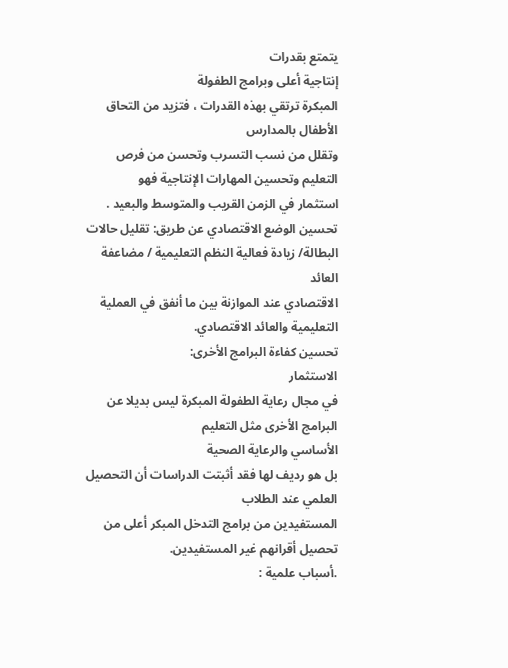يتمتع بقدرات
إنتاجية أعلى وبرامج الطفولة
المبكرة ترتقي بهذه القدرات ، فتزيد من التحاق الأطفال بالمدارس
وتقلل من نسب التسرب وتحسن من فرص التعليم وتحسين المهارات الإنتاجية فهو
استثمار في الزمن القريب والمتوسط والبعيد .
تحسين الوضع الاقتصادي عن طريق: تقليل حالات البطالة/ زيادة فعالية النظم التعليمية / مضاعفة العائد
الاقتصادي عند الموازنة بين ما أنفق في العملية التعليمية والعائد الاقتصادي.
تحسين كفاءة البرامج الأخرى:
الاستثمار
في مجال رعاية الطفولة المبكرة ليس بديلا عن البرامج الأخرى مثل التعليم
الأساسي والرعاية الصحية
بل هو رديف لها فقد أثبتت الدراسات أن التحصيل العلمي عند الطلاب
المستفيدين من برامج التدخل المبكر أعلى من تحصيل أقرانهم غير المستفيدين.
.أسباب علمية :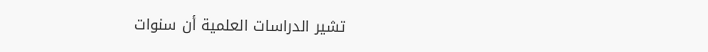تشير الدراسات العلمية أن سنوات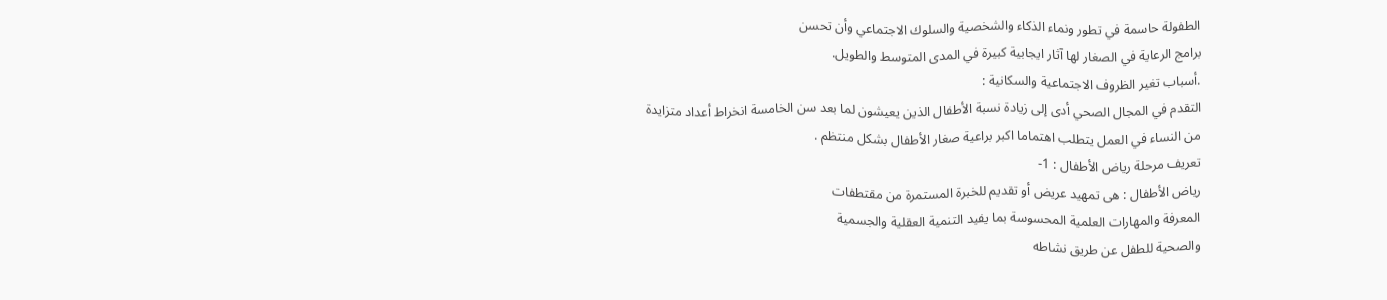الطفولة حاسمة في تطور ونماء الذكاء والشخصية والسلوك الاجتماعي وأن تحسن
برامج الرعاية في الصغار لها آثار ايجابية كبيرة في المدى المتوسط والطويل.
.أسباب تغير الظروف الاجتماعية والسكانية :
التقدم في المجال الصحي أدى إلى زيادة نسبة الأطفال الذين يعيشون لما بعد سن الخامسة انخراط أعداد متزايدة
من النساء في العمل يتطلب اهتماما اكبر براعية صغار الأطفال بشكل منتظم .
تعريف مرحلة رياض الأطفال : 1-
رياض الأطفال : هى تمهيد عريض أو تقديم للخبرة المستمرة من مقتطفات
المعرفة والمهارات العلمية المحسوسة بما يفيد التنمية العقلية والجسمية
والصحية للطفل عن طريق نشاطه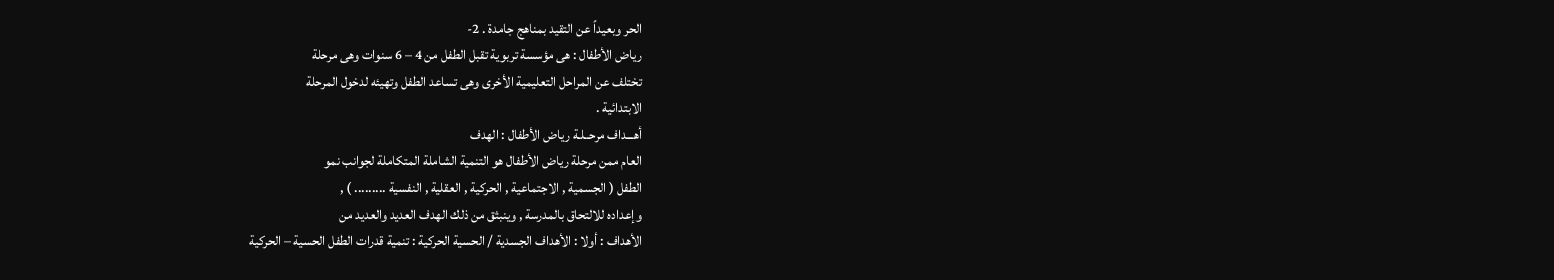الحر وبعيداً عن التقيد بمناهج جامدة . 2-
رياض الأطفال : هى مؤسسة تربوية تقبل الطفل من 4 – 6 سنوات وهى مرحلة
تختلف عن المراحل التعليمية الأخرى وهى تساعد الطفل وتهيئه لدخول المرحلة
الابتدائية .
أهـــداف مرحــلـة رياض الأطفال : الهدف
العام ممن مرحلة رياض الأطفال هو التنمية الشاملة المتكاملة لجوانب نمو
الطفل ( الجسمية , الاجتماعية , الحركية , العقلية , النفسية ......... ) ,
وإعداده للالتحاق بالمدرسة , وينبثق من ذلك الهدف العديد والعديد من
الأهداف : أولا : الأهداف الجسدية / الحسية الحركية : تنمية قدرات الطفل الحسية – الحركية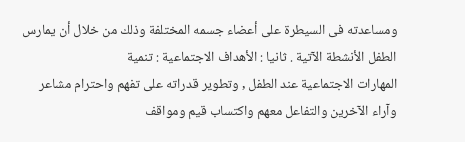ومساعدته فى السيطرة على أعضاء جسمه المختلفة وذلك من خلال أن يمارس الطفل الأنشطة الآتية . ثانيا : الأهداف الاجتماعية : تنمية
المهارات الاجتماعية عند الطفل , وتطوير قدراته على تفهم واحترام مشاعر
وآراء الآخرين والتفاعل معهم واكتساب قيم ومواقف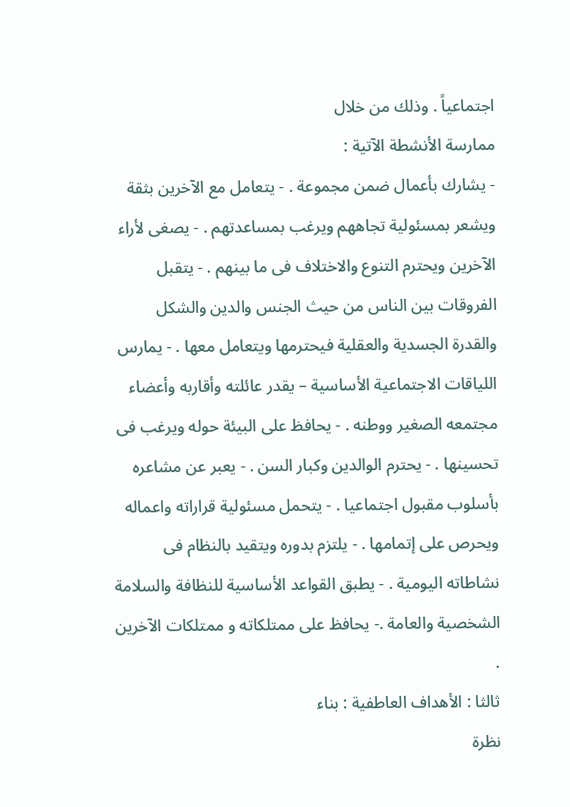اجتماعياً . وذلك من خلال
ممارسة الأنشطة الآتية :
- يشارك بأعمال ضمن مجموعة . - يتعامل مع الآخرين بثقة ويشعر بمسئولية تجاههم ويرغب بمساعدتهم . - يصغى لأراء الآخرين ويحترم التنوع والاختلاف فى ما بينهم . - يتقبل الفروقات بين الناس من حيث الجنس والدين والشكل والقدرة الجسدية والعقلية فيحترمها ويتعامل معها . - يمارس اللياقات الاجتماعية الأساسية – يقدر عائلته وأقاربه وأعضاء مجتمعه الصغير ووطنه . - يحافظ على البيئة حوله ويرغب فى تحسينها . - يحترم الوالدين وكبار السن . - يعبر عن مشاعره بأسلوب مقبول اجتماعيا . - يتحمل مسئولية قراراته واعماله ويحرص على إتمامها . - يلتزم بدوره ويتقيد بالنظام فى نشاطاته اليومية . - يطبق القواعد الأساسية للنظافة والسلامة الشخصية والعامة .- يحافظ على ممتلكاته و ممتلكات الآخرين .
ثالثا : الأهداف العاطفية : بناء
نظرة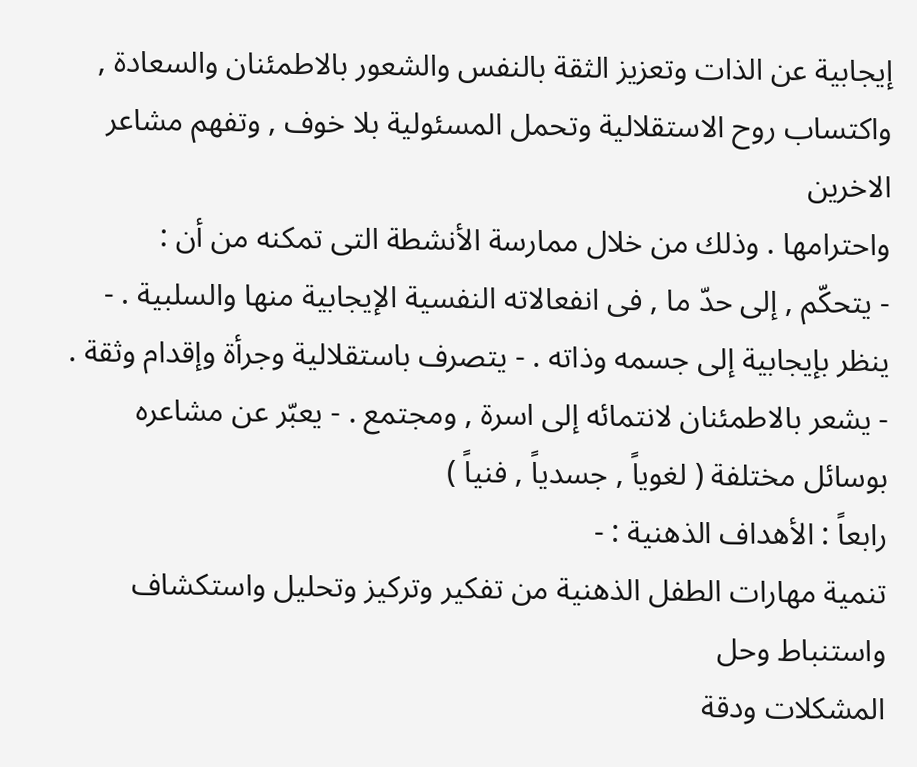إيجابية عن الذات وتعزيز الثقة بالنفس والشعور بالاطمئنان والسعادة ,
واكتساب روح الاستقلالية وتحمل المسئولية بلا خوف , وتفهم مشاعر الاخرين
واحترامها . وذلك من خلال ممارسة الأنشطة التى تمكنه من أن :
- يتحكّم , إلى حدّ ما , فى انفعالاته النفسية الإيجابية منها والسلبية . - ينظر بإيجابية إلى جسمه وذاته . - يتصرف باستقلالية وجرأة وإقدام وثقة . - يشعر بالاطمئنان لانتمائه إلى اسرة , ومجتمع . - يعبّر عن مشاعره بوسائل مختلفة ( لغوياً , جسدياً , فنياً )
رابعاً : الأهداف الذهنية : -
تنمية مهارات الطفل الذهنية من تفكير وتركيز وتحليل واستكشاف واستنباط وحل
المشكلات ودقة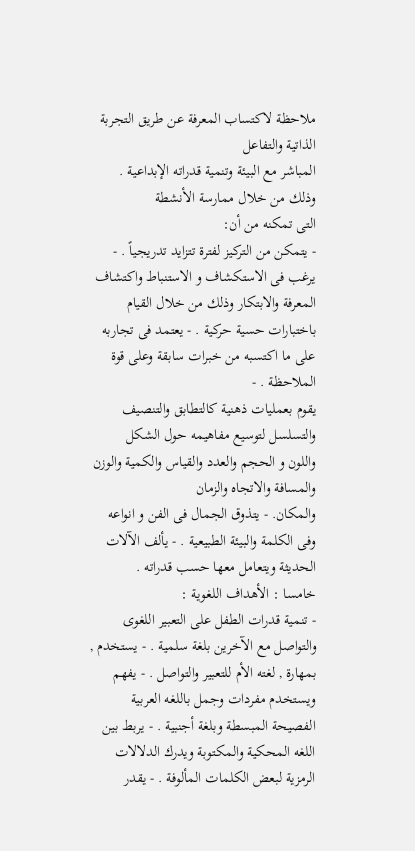ملاحظة لاكتساب المعرفة عن طريق التجربة الذاتية والتفاعل
المباشر مع البيئة وتنمية قدراته الإبداعية . وذلك من خلال ممارسة الأنشطة
التى تمكنه من أن:
- يتمكن من التركيز لفترة تتزايد تدريجياً . - يرغب فى الاستكشاف و الاستنباط واكتشاف المعرفة والابتكار وذلك من خلال القيام باختبارات حسية حركية . - يعتمد فى تجاربه على ما اكتسبه من خبرات سابقة وعلى قوة الملاحظة . -
يقوم بعمليات ذهنية كالتطابق والتنصيف والتسلسل لتوسيع مفاهيمه حول الشكل
واللون و الحجم والعدد والقياس والكمية والوزن والمسافة والاتجاه والزمان
والمكان. - يتذوق الجمال فى الفن و انواعه وفى الكلمة والبيئة الطبيعية . - يألف الآلات الحديثة ويتعامل معها حسب قدراته .
خامسا : الأهداف اللغوية :
- تنمية قدرات الطفل على التعبير اللغوى والتواصل مع الآخرين بلغة سلمية . - يستخدم , بمهارة , لغته الأم للتعبير والتواصل . - يفهم ويستخدم مفردات وجمل باللغه العربية الفصيحة المبسطة وبلغة أجنبية . - يربط بين اللغه المحكية والمكتوبة ويدرك الدلالات الرمزية لبعض الكلمات المألوفة . - يقدر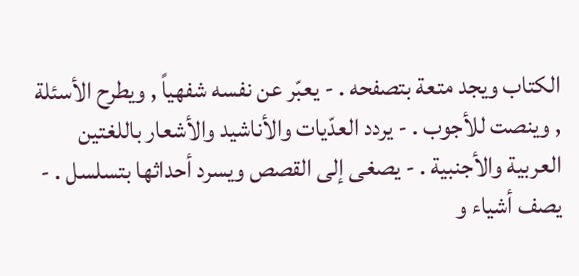الكتاب ويجد متعة بتصفحه . - يعبّر عن نفسه شفهياً , ويطرح الأسئلة , وينصت للأجوب . - يردد العدّيات والأناشيد والأشعار باللغتين العربية والأجنبية . - يصغى إلى القصص ويسرد أحداثها بتسلسل . - يصف أشياء و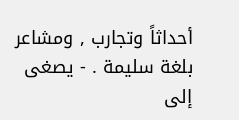أحداثاً وتجارب , ومشاعر بلغة سليمة . - يصغى إلى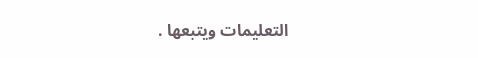التعليمات ويتبعها .